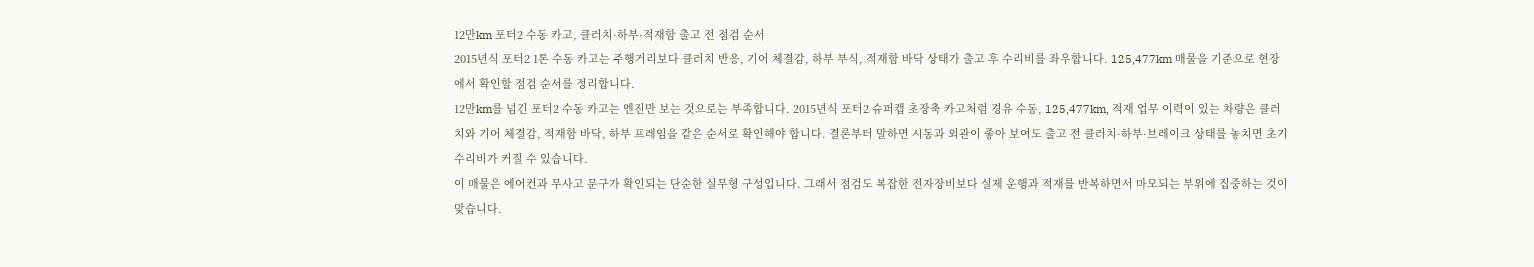12만km 포터2 수동 카고, 클러치·하부·적재함 출고 전 점검 순서
2015년식 포터2 1톤 수동 카고는 주행거리보다 클러치 반응, 기어 체결감, 하부 부식, 적재함 바닥 상태가 출고 후 수리비를 좌우합니다. 125,477km 매물을 기준으로 현장에서 확인할 점검 순서를 정리합니다.
12만km를 넘긴 포터2 수동 카고는 엔진만 보는 것으로는 부족합니다. 2015년식 포터2 슈퍼캡 초장축 카고처럼 경유 수동, 125,477km, 적재 업무 이력이 있는 차량은 클러치와 기어 체결감, 적재함 바닥, 하부 프레임을 같은 순서로 확인해야 합니다. 결론부터 말하면 시동과 외관이 좋아 보여도 출고 전 클러치·하부·브레이크 상태를 놓치면 초기 수리비가 커질 수 있습니다.
이 매물은 에어컨과 무사고 문구가 확인되는 단순한 실무형 구성입니다. 그래서 점검도 복잡한 전자장비보다 실제 운행과 적재를 반복하면서 마모되는 부위에 집중하는 것이 맞습니다.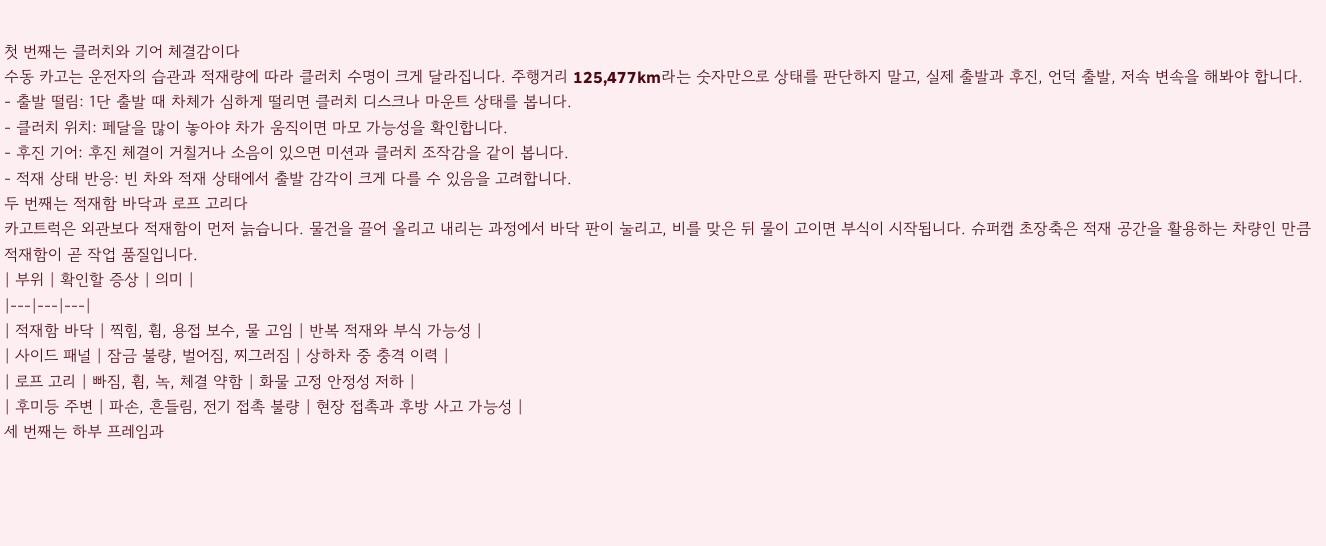첫 번째는 클러치와 기어 체결감이다
수동 카고는 운전자의 습관과 적재량에 따라 클러치 수명이 크게 달라집니다. 주행거리 125,477km라는 숫자만으로 상태를 판단하지 말고, 실제 출발과 후진, 언덕 출발, 저속 변속을 해봐야 합니다.
- 출발 떨림: 1단 출발 때 차체가 심하게 떨리면 클러치 디스크나 마운트 상태를 봅니다.
- 클러치 위치: 페달을 많이 놓아야 차가 움직이면 마모 가능성을 확인합니다.
- 후진 기어: 후진 체결이 거칠거나 소음이 있으면 미션과 클러치 조작감을 같이 봅니다.
- 적재 상태 반응: 빈 차와 적재 상태에서 출발 감각이 크게 다를 수 있음을 고려합니다.
두 번째는 적재함 바닥과 로프 고리다
카고트럭은 외관보다 적재함이 먼저 늙습니다. 물건을 끌어 올리고 내리는 과정에서 바닥 판이 눌리고, 비를 맞은 뒤 물이 고이면 부식이 시작됩니다. 슈퍼캡 초장축은 적재 공간을 활용하는 차량인 만큼 적재함이 곧 작업 품질입니다.
| 부위 | 확인할 증상 | 의미 |
|---|---|---|
| 적재함 바닥 | 찍힘, 휨, 용접 보수, 물 고임 | 반복 적재와 부식 가능성 |
| 사이드 패널 | 잠금 불량, 벌어짐, 찌그러짐 | 상하차 중 충격 이력 |
| 로프 고리 | 빠짐, 휨, 녹, 체결 약함 | 화물 고정 안정성 저하 |
| 후미등 주변 | 파손, 흔들림, 전기 접촉 불량 | 현장 접촉과 후방 사고 가능성 |
세 번째는 하부 프레임과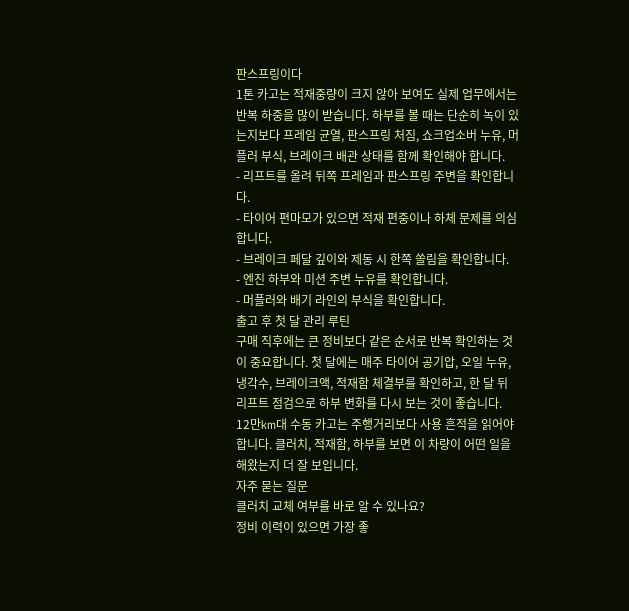판스프링이다
1톤 카고는 적재중량이 크지 않아 보여도 실제 업무에서는 반복 하중을 많이 받습니다. 하부를 볼 때는 단순히 녹이 있는지보다 프레임 균열, 판스프링 처짐, 쇼크업소버 누유, 머플러 부식, 브레이크 배관 상태를 함께 확인해야 합니다.
- 리프트를 올려 뒤쪽 프레임과 판스프링 주변을 확인합니다.
- 타이어 편마모가 있으면 적재 편중이나 하체 문제를 의심합니다.
- 브레이크 페달 깊이와 제동 시 한쪽 쏠림을 확인합니다.
- 엔진 하부와 미션 주변 누유를 확인합니다.
- 머플러와 배기 라인의 부식을 확인합니다.
출고 후 첫 달 관리 루틴
구매 직후에는 큰 정비보다 같은 순서로 반복 확인하는 것이 중요합니다. 첫 달에는 매주 타이어 공기압, 오일 누유, 냉각수, 브레이크액, 적재함 체결부를 확인하고, 한 달 뒤 리프트 점검으로 하부 변화를 다시 보는 것이 좋습니다.
12만km대 수동 카고는 주행거리보다 사용 흔적을 읽어야 합니다. 클러치, 적재함, 하부를 보면 이 차량이 어떤 일을 해왔는지 더 잘 보입니다.
자주 묻는 질문
클러치 교체 여부를 바로 알 수 있나요?
정비 이력이 있으면 가장 좋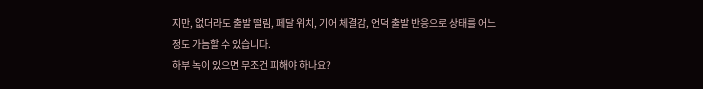지만, 없더라도 출발 떨림, 페달 위치, 기어 체결감, 언덕 출발 반응으로 상태를 어느 정도 가늠할 수 있습니다.
하부 녹이 있으면 무조건 피해야 하나요?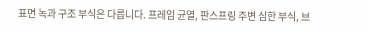표면 녹과 구조 부식은 다릅니다. 프레임 균열, 판스프링 주변 심한 부식, 브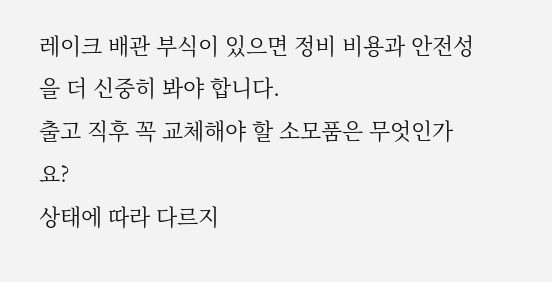레이크 배관 부식이 있으면 정비 비용과 안전성을 더 신중히 봐야 합니다.
출고 직후 꼭 교체해야 할 소모품은 무엇인가요?
상태에 따라 다르지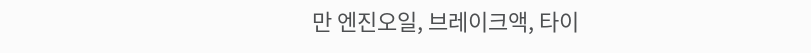만 엔진오일, 브레이크액, 타이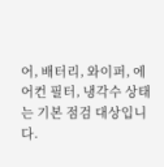어, 배터리, 와이퍼, 에어컨 필터, 냉각수 상태는 기본 점검 대상입니다.